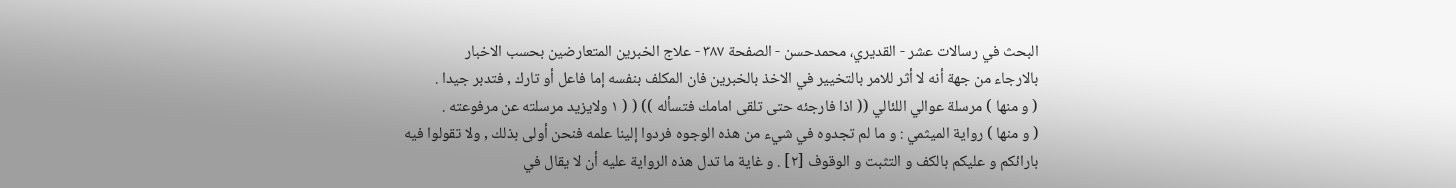البحث في رسالات عشر - القدیري، محمدحسن - الصفحة ٣٨٧ - علاج الخبرين المتعارضين بحسب الاخبار
بالارجاء من جهة أنه لا أثر للامر بالتخيير في الاخذ بالخبرين فان المكلف بنفسه إما فاعل أو تارك , فتدبر جيدا .
( و منها ) مرسلة عوالي اللئالي (( اذا فارجئه حتى تلقى امامك فتسأله )) ( ( ١ ولايزيد مرسلته عن مرفوعته .
( و منها ) رواية الميثمي : و ما لم تجدوه في شيء من هذه الوجوه فردوا إلينا علمه فنحن أولى بذلك , ولا تقولوا فيه بارائكم و عليكم بالكف و التثبت و الوقوف [٢] . و غاية ما تدل هذه الرواية عليه أن لا يقال في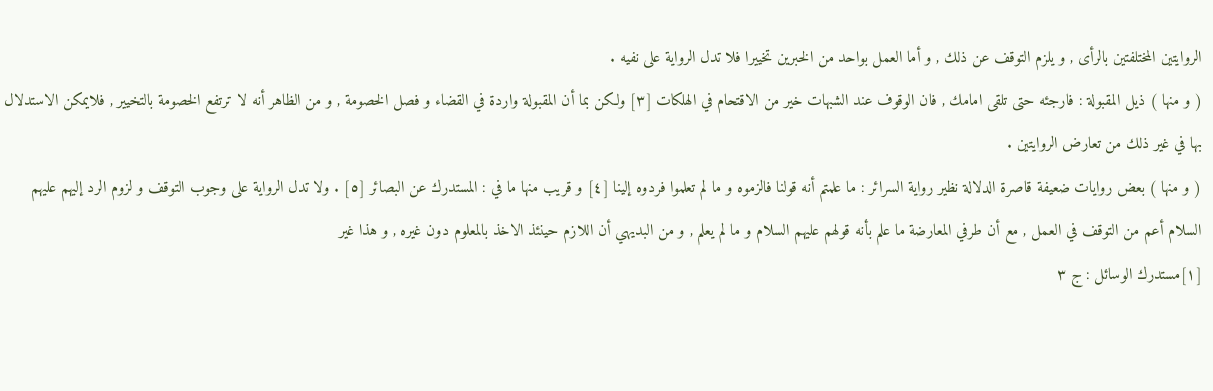الروايتين المختلفتين بالرأى , و يلزم التوقف عن ذلك , و أما العمل بواحد من الخبرين تخييرا فلا تدل الرواية على نفيه .
( و منها ) ذيل المقبولة : فارجئه حتى تلقى امامك , فان الوقوف عند الشبهات خير من الاقتحام في الهلكات [٣] ولكن بما أن المقبولة واردة في القضاء و فصل الخصومة , و من الظاهر أنه لا ترتفع الخصومة بالتخيير , فلايمكن الاستدلال بها في غير ذلك من تعارض الروايتين .
( و منها ) بعض روايات ضعيفة قاصرة الدلالة نظير رواية السرائر : ما علمتم أنه قولنا فالزموه و ما لم تعلموا فردوه إلينا [٤] و قريب منها ما في : المستدرك عن البصائر [٥] . ولا تدل الرواية على وجوب التوقف و لزوم الرد إليهم عليهم السلام أعم من التوقف في العمل , مع أن طرفي المعارضة ما علم بأنه قولهم عليهم السلام و ما لم يعلم , و من البديهي أن اللازم حينئذ الاخذ بالمعلوم دون غيره , و هذا غير
[١]مستدرك الوسائل : ج ٣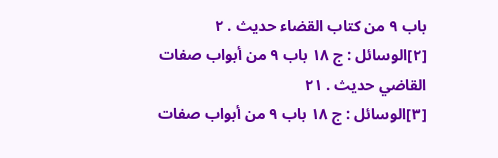باب ٩ من كتاب القضاء حديث . ٢
[٢]الوسائل : ج ١٨ باب ٩ من أبواب صفات القاضي حديث . ٢١
[٣]الوسائل : ج ١٨ باب ٩ من أبواب صفات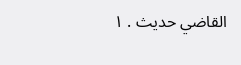القاضي حديث . ١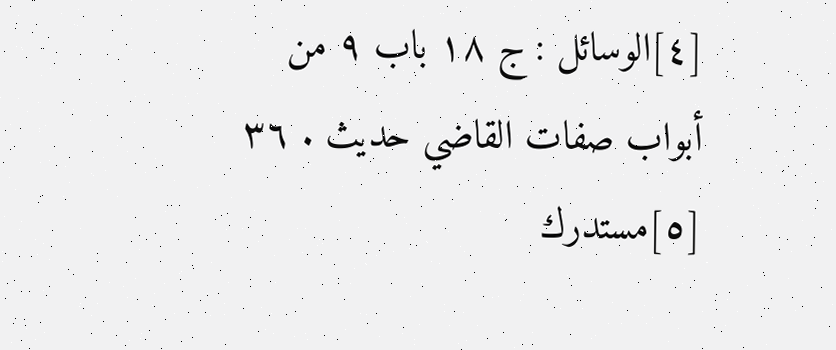[٤]الوسائل : ج ١٨ باب ٩ من أبواب صفات القاضي حديث . ٣٦
[٥]مستدرك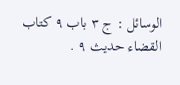الوسائل : ج ٣ باب ٩ كتاب القضاء حديث ٩ .